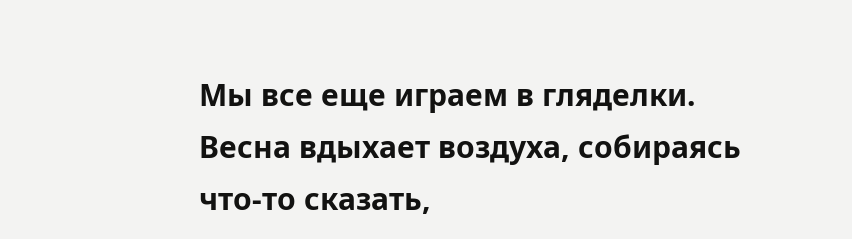Мы все еще играем в гляделки. Весна вдыхает воздуха, собираясь что-то сказать,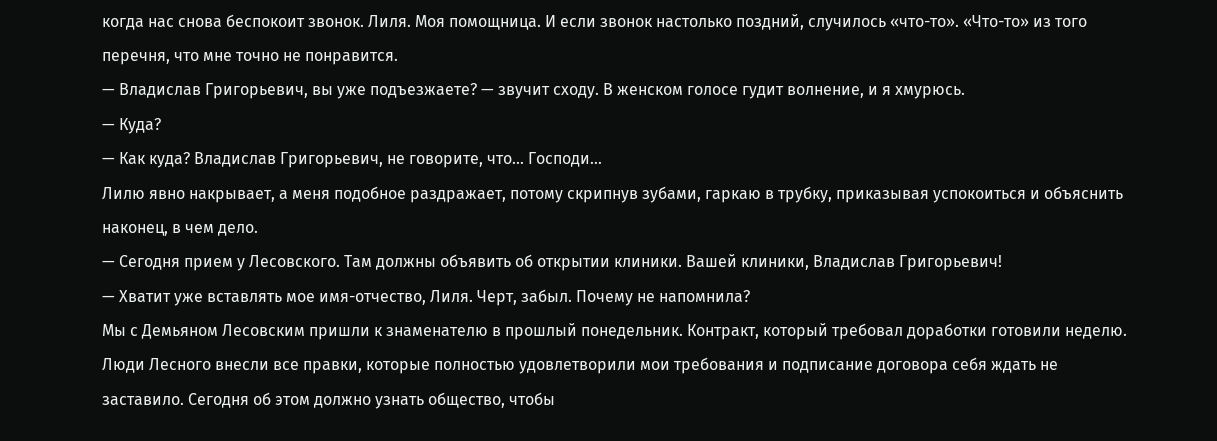когда нас снова беспокоит звонок. Лиля. Моя помощница. И если звонок настолько поздний, случилось «что-то». «Что-то» из того перечня, что мне точно не понравится.
— Владислав Григорьевич, вы уже подъезжаете? — звучит сходу. В женском голосе гудит волнение, и я хмурюсь.
— Куда?
— Как куда? Владислав Григорьевич, не говорите, что… Господи…
Лилю явно накрывает, а меня подобное раздражает, потому скрипнув зубами, гаркаю в трубку, приказывая успокоиться и объяснить наконец, в чем дело.
— Сегодня прием у Лесовского. Там должны объявить об открытии клиники. Вашей клиники, Владислав Григорьевич!
— Хватит уже вставлять мое имя-отчество, Лиля. Черт, забыл. Почему не напомнила?
Мы с Демьяном Лесовским пришли к знаменателю в прошлый понедельник. Контракт, который требовал доработки готовили неделю. Люди Лесного внесли все правки, которые полностью удовлетворили мои требования и подписание договора себя ждать не заставило. Сегодня об этом должно узнать общество, чтобы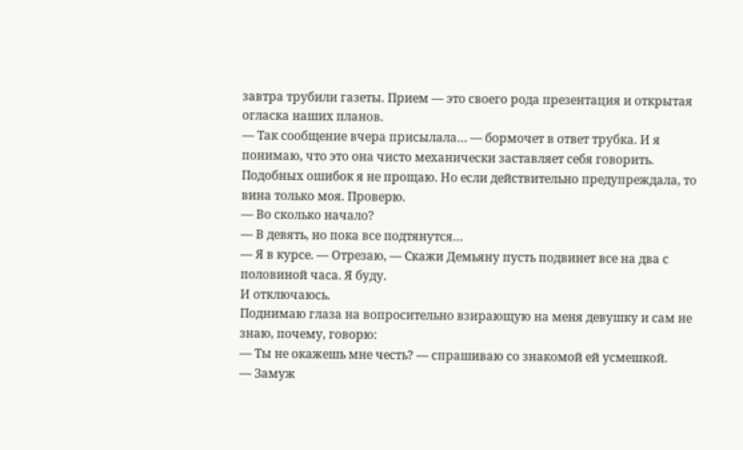завтра трубили газеты. Прием — это своего рода презентация и открытая огласка наших планов.
— Так сообщение вчера присылала… — бормочет в ответ трубка. И я понимаю, что это она чисто механически заставляет себя говорить. Подобных ошибок я не прощаю. Но если действительно предупреждала, то вина только моя. Проверю.
— Во сколько начало?
— В девять, но пока все подтянутся…
— Я в курсе. — Отрезаю, — Скажи Демьяну пусть подвинет все на два с половиной часа. Я буду.
И отключаюсь.
Поднимаю глаза на вопросительно взирающую на меня девушку и сам не знаю, почему, говорю:
— Ты не окажешь мне честь? — спрашиваю со знакомой ей усмешкой.
— Замуж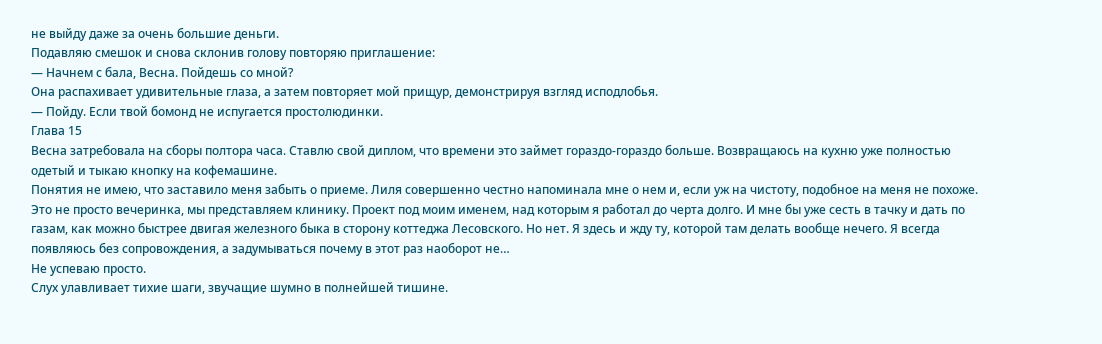не выйду даже за очень большие деньги.
Подавляю смешок и снова склонив голову повторяю приглашение:
— Начнем с бала, Весна. Пойдешь со мной?
Она распахивает удивительные глаза, а затем повторяет мой прищур, демонстрируя взгляд исподлобья.
— Пойду. Если твой бомонд не испугается простолюдинки.
Глава 15
Весна затребовала на сборы полтора часа. Ставлю свой диплом, что времени это займет гораздо-гораздо больше. Возвращаюсь на кухню уже полностью одетый и тыкаю кнопку на кофемашине.
Понятия не имею, что заставило меня забыть о приеме. Лиля совершенно честно напоминала мне о нем и, если уж на чистоту, подобное на меня не похоже. Это не просто вечеринка, мы представляем клинику. Проект под моим именем, над которым я работал до черта долго. И мне бы уже сесть в тачку и дать по газам, как можно быстрее двигая железного быка в сторону коттеджа Лесовского. Но нет. Я здесь и жду ту, которой там делать вообще нечего. Я всегда появляюсь без сопровождения, а задумываться почему в этот раз наоборот не…
Не успеваю просто.
Слух улавливает тихие шаги, звучащие шумно в полнейшей тишине.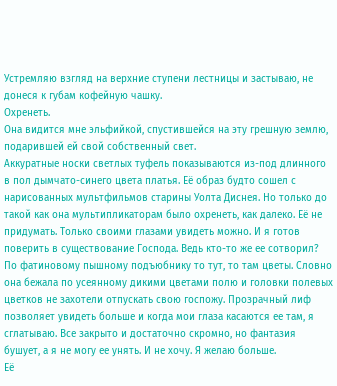Устремляю взгляд на верхние ступени лестницы и застываю, не донеся к губам кофейную чашку.
Охренеть.
Она видится мне эльфийкой, спустившейся на эту грешную землю, подарившей ей свой собственный свет.
Аккуратные носки светлых туфель показываются из-под длинного в пол дымчато-синего цвета платья. Её образ будто сошел с нарисованных мультфильмов старины Уолта Диснея. Но только до такой как она мультипликаторам было охренеть, как далеко. Её не придумать. Только своими глазами увидеть можно. И я готов поверить в существование Господа. Ведь кто-то же ее сотворил?
По фатиновому пышному подъюбнику то тут, то там цветы. Словно она бежала по усеянному дикими цветами полю и головки полевых цветков не захотели отпускать свою госпожу. Прозрачный лиф позволяет увидеть больше и когда мои глаза касаются ее там, я сглатываю. Все закрыто и достаточно скромно, но фантазия бушует, а я не могу ее унять. И не хочу. Я желаю больше.
Её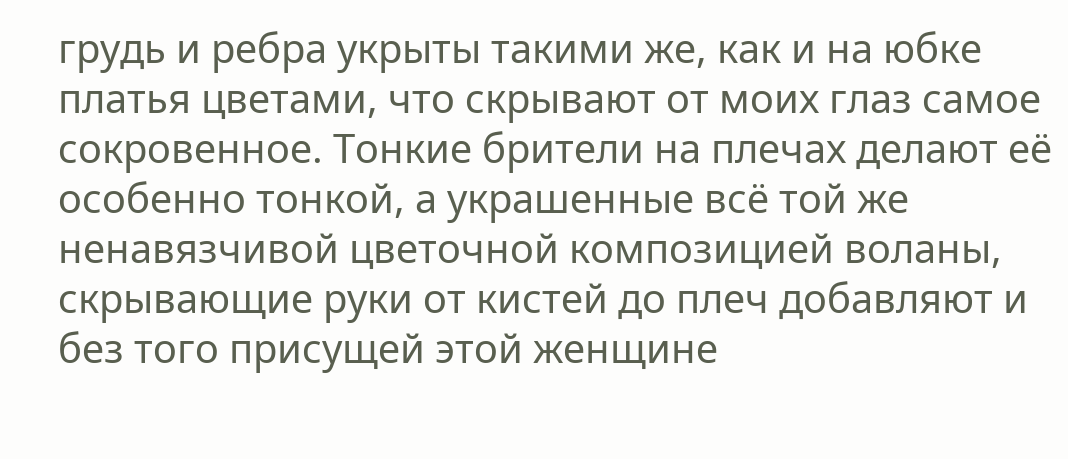грудь и ребра укрыты такими же, как и на юбке платья цветами, что скрывают от моих глаз самое сокровенное. Тонкие брители на плечах делают её особенно тонкой, а украшенные всё той же ненавязчивой цветочной композицией воланы, скрывающие руки от кистей до плеч добавляют и без того присущей этой женщине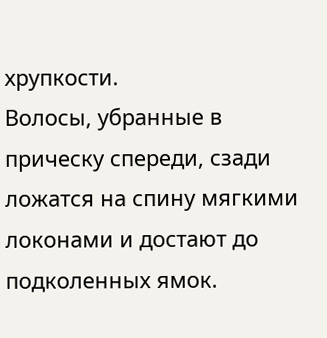хрупкости.
Волосы, убранные в прическу спереди, сзади ложатся на спину мягкими локонами и достают до подколенных ямок.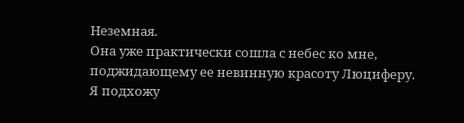Неземная.
Она уже практически сошла с небес ко мне, поджидающему ее невинную красоту Люциферу.
Я подхожу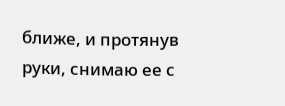ближе, и протянув руки, снимаю ее с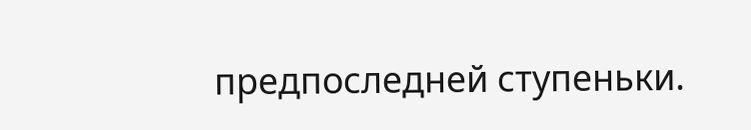предпоследней ступеньки.